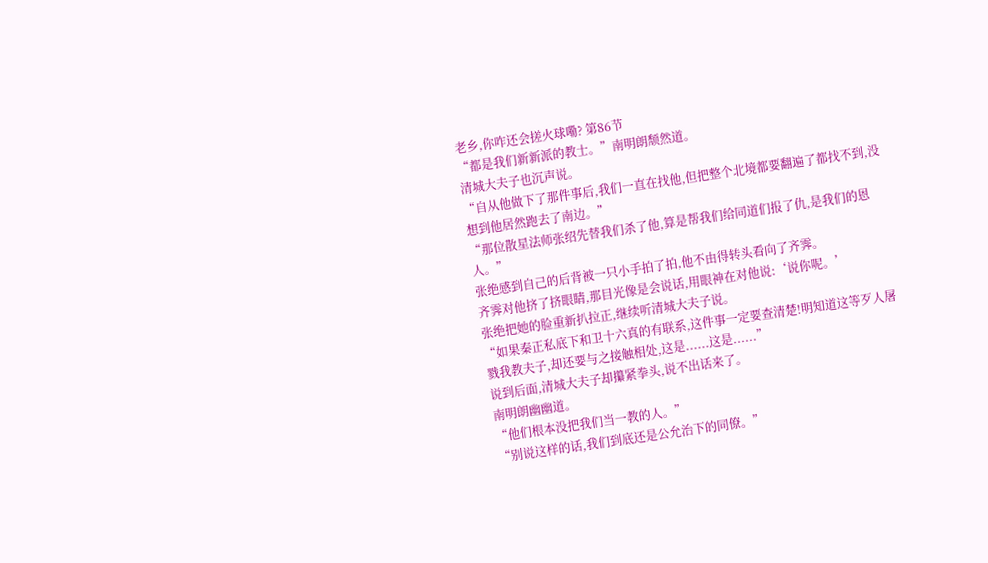老乡,你咋还会搓火球嘞? 第86节
“都是我们新新派的教士。”南明朗颓然道。
清城大夫子也沉声说。
“自从他做下了那件事后,我们一直在找他,但把整个北境都要翻遍了都找不到,没想到他居然跑去了南边。”
“那位散星法师张绍先替我们杀了他,算是帮我们给同道们报了仇,是我们的恩人。”
张绝感到自己的后背被一只小手拍了拍,他不由得转头看向了齐霁。
齐霁对他挤了挤眼睛,那目光像是会说话,用眼神在对他说:‘说你呢。’
张绝把她的脸重新扒拉正,继续听清城大夫子说。
“如果秦正私底下和卫十六真的有联系,这件事一定要查清楚!明知道这等歹人屠戮我教夫子,却还要与之接触相处,这是......这是......”
说到后面,清城大夫子却攥紧拳头,说不出话来了。
南明朗幽幽道。
“他们根本没把我们当一教的人。”
“别说这样的话,我们到底还是公允治下的同僚。”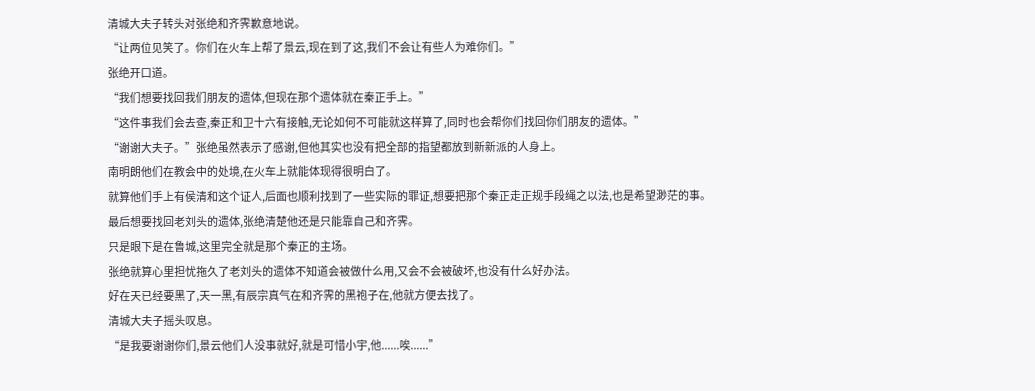清城大夫子转头对张绝和齐霁歉意地说。
“让两位见笑了。你们在火车上帮了景云,现在到了这,我们不会让有些人为难你们。”
张绝开口道。
“我们想要找回我们朋友的遗体,但现在那个遗体就在秦正手上。”
“这件事我们会去查,秦正和卫十六有接触,无论如何不可能就这样算了,同时也会帮你们找回你们朋友的遗体。”
“谢谢大夫子。”张绝虽然表示了感谢,但他其实也没有把全部的指望都放到新新派的人身上。
南明朗他们在教会中的处境,在火车上就能体现得很明白了。
就算他们手上有侯清和这个证人,后面也顺利找到了一些实际的罪证,想要把那个秦正走正规手段绳之以法,也是希望渺茫的事。
最后想要找回老刘头的遗体,张绝清楚他还是只能靠自己和齐霁。
只是眼下是在鲁城,这里完全就是那个秦正的主场。
张绝就算心里担忧拖久了老刘头的遗体不知道会被做什么用,又会不会被破坏,也没有什么好办法。
好在天已经要黑了,天一黑,有辰宗真气在和齐霁的黑袍子在,他就方便去找了。
清城大夫子摇头叹息。
“是我要谢谢你们,景云他们人没事就好,就是可惜小宇,他......唉......”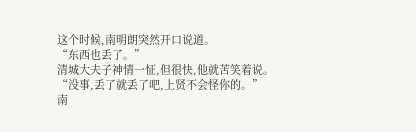这个时候,南明朗突然开口说道。
“东西也丢了。”
清城大夫子神情一怔,但很快,他就苦笑着说。
“没事,丢了就丢了吧,上贤不会怪你的。”
南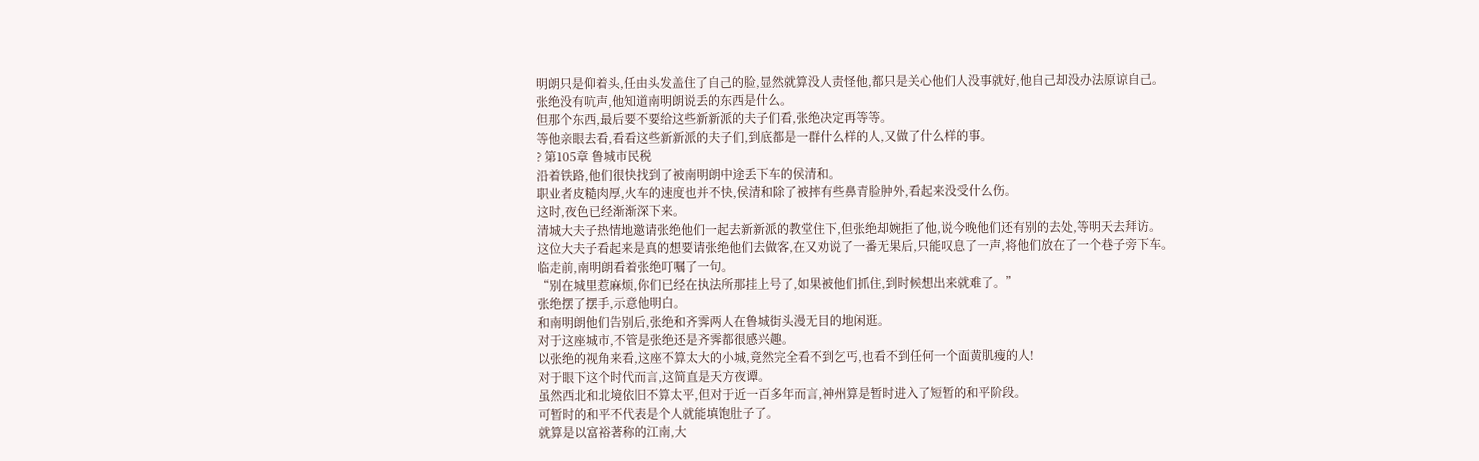明朗只是仰着头,任由头发盖住了自己的脸,显然就算没人责怪他,都只是关心他们人没事就好,他自己却没办法原谅自己。
张绝没有吭声,他知道南明朗说丢的东西是什么。
但那个东西,最后要不要给这些新新派的夫子们看,张绝决定再等等。
等他亲眼去看,看看这些新新派的夫子们,到底都是一群什么样的人,又做了什么样的事。
? 第105章 鲁城市民税
沿着铁路,他们很快找到了被南明朗中途丢下车的侯清和。
职业者皮糙肉厚,火车的速度也并不快,侯清和除了被摔有些鼻青脸肿外,看起来没受什么伤。
这时,夜色已经渐渐深下来。
清城大夫子热情地邀请张绝他们一起去新新派的教堂住下,但张绝却婉拒了他,说今晚他们还有别的去处,等明天去拜访。
这位大夫子看起来是真的想要请张绝他们去做客,在又劝说了一番无果后,只能叹息了一声,将他们放在了一个巷子旁下车。
临走前,南明朗看着张绝叮嘱了一句。
“别在城里惹麻烦,你们已经在执法所那挂上号了,如果被他们抓住,到时候想出来就难了。”
张绝摆了摆手,示意他明白。
和南明朗他们告别后,张绝和齐霁两人在鲁城街头漫无目的地闲逛。
对于这座城市,不管是张绝还是齐霁都很感兴趣。
以张绝的视角来看,这座不算太大的小城,竟然完全看不到乞丐,也看不到任何一个面黄肌瘦的人!
对于眼下这个时代而言,这简直是天方夜谭。
虽然西北和北境依旧不算太平,但对于近一百多年而言,神州算是暂时进入了短暂的和平阶段。
可暂时的和平不代表是个人就能填饱肚子了。
就算是以富裕著称的江南,大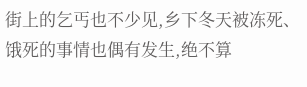街上的乞丐也不少见,乡下冬天被冻死、饿死的事情也偶有发生,绝不算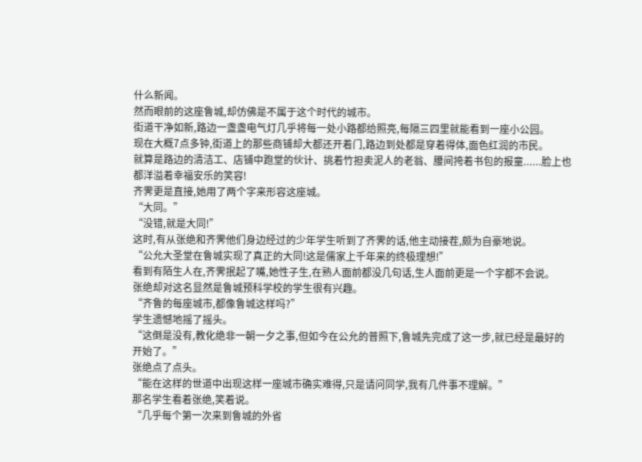什么新闻。
然而眼前的这座鲁城,却仿佛是不属于这个时代的城市。
街道干净如新,路边一盏盏电气灯几乎将每一处小路都给照亮,每隔三四里就能看到一座小公园。
现在大概7点多钟,街道上的那些商铺却大都还开着门,路边到处都是穿着得体,面色红润的市民。
就算是路边的清洁工、店铺中跑堂的伙计、挑着竹担卖泥人的老翁、腰间挎着书包的报童......脸上也都洋溢着幸福安乐的笑容!
齐霁更是直接,她用了两个字来形容这座城。
“大同。”
“没错,就是大同!”
这时,有从张绝和齐霁他们身边经过的少年学生听到了齐霁的话,他主动接茬,颇为自豪地说。
“公允大圣堂在鲁城实现了真正的大同!这是儒家上千年来的终极理想!”
看到有陌生人在,齐霁抿起了嘴,她性子生,在熟人面前都没几句话,生人面前更是一个字都不会说。
张绝却对这名显然是鲁城预科学校的学生很有兴趣。
“齐鲁的每座城市,都像鲁城这样吗?”
学生遗憾地摇了摇头。
“这倒是没有,教化绝非一朝一夕之事,但如今在公允的普照下,鲁城先完成了这一步,就已经是最好的开始了。”
张绝点了点头。
“能在这样的世道中出现这样一座城市确实难得,只是请问同学,我有几件事不理解。”
那名学生看着张绝,笑着说。
“几乎每个第一次来到鲁城的外省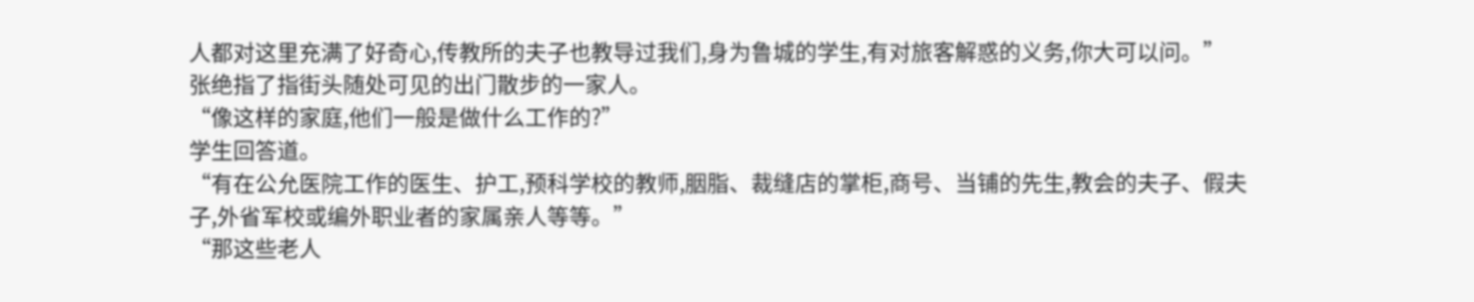人都对这里充满了好奇心,传教所的夫子也教导过我们,身为鲁城的学生,有对旅客解惑的义务,你大可以问。”
张绝指了指街头随处可见的出门散步的一家人。
“像这样的家庭,他们一般是做什么工作的?”
学生回答道。
“有在公允医院工作的医生、护工,预科学校的教师,胭脂、裁缝店的掌柜,商号、当铺的先生,教会的夫子、假夫子,外省军校或编外职业者的家属亲人等等。”
“那这些老人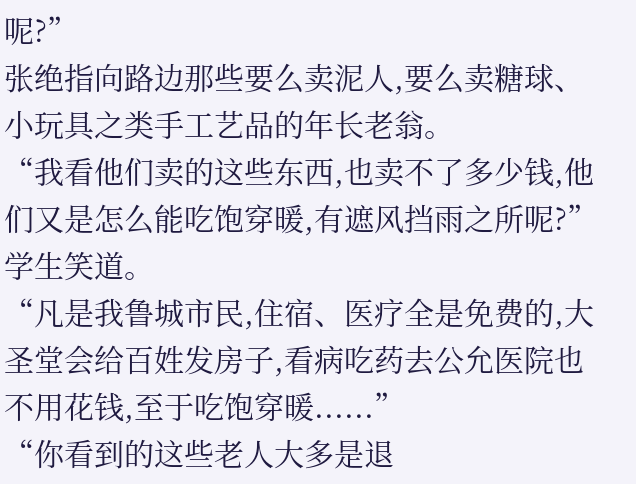呢?”
张绝指向路边那些要么卖泥人,要么卖糖球、小玩具之类手工艺品的年长老翁。
“我看他们卖的这些东西,也卖不了多少钱,他们又是怎么能吃饱穿暖,有遮风挡雨之所呢?”
学生笑道。
“凡是我鲁城市民,住宿、医疗全是免费的,大圣堂会给百姓发房子,看病吃药去公允医院也不用花钱,至于吃饱穿暖......”
“你看到的这些老人大多是退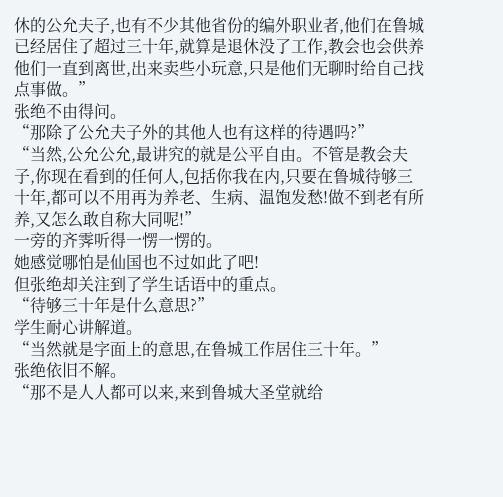休的公允夫子,也有不少其他省份的编外职业者,他们在鲁城已经居住了超过三十年,就算是退休没了工作,教会也会供养他们一直到离世,出来卖些小玩意,只是他们无聊时给自己找点事做。”
张绝不由得问。
“那除了公允夫子外的其他人也有这样的待遇吗?”
“当然,公允公允,最讲究的就是公平自由。不管是教会夫子,你现在看到的任何人,包括你我在内,只要在鲁城待够三十年,都可以不用再为养老、生病、温饱发愁!做不到老有所养,又怎么敢自称大同呢!”
一旁的齐霁听得一愣一愣的。
她感觉哪怕是仙国也不过如此了吧!
但张绝却关注到了学生话语中的重点。
“待够三十年是什么意思?”
学生耐心讲解道。
“当然就是字面上的意思,在鲁城工作居住三十年。”
张绝依旧不解。
“那不是人人都可以来,来到鲁城大圣堂就给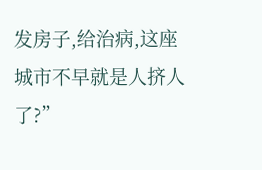发房子,给治病,这座城市不早就是人挤人了?”